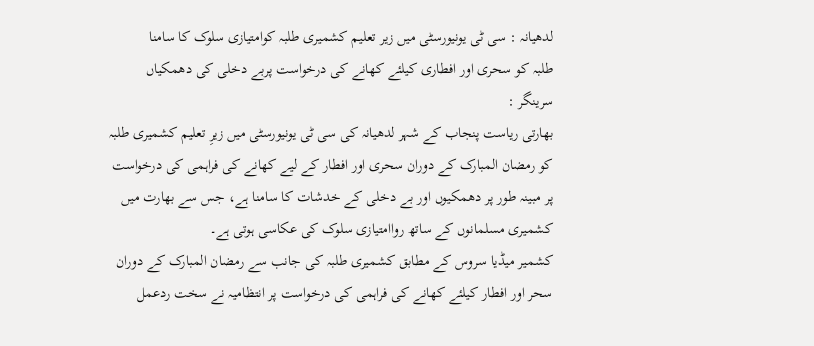لدھیانہ : سی ٹی یونیورسٹی میں زیر تعلیم کشمیری طلبہ کوامتیازی سلوک کا سامنا
طلبہ کو سحری اور افطاری کیلئے کھانے کی درخواست پربے دخلی کی دھمکیاں
سرینگر :
بھارتی ریاست پنجاب کے شہر لدھیانہ کی سی ٹی یونیورسٹی میں زیرِ تعلیم کشمیری طلبہ کو رمضان المبارک کے دوران سحری اور افطار کے لیے کھانے کی فراہمی کی درخواست پر مبینہ طور پر دھمکیوں اور بے دخلی کے خدشات کا سامنا ہے، جس سے بھارت میں کشمیری مسلمانوں کے ساتھ رواامتیازی سلوک کی عکاسی ہوتی ہے۔
کشمیر میڈیا سروس کے مطابق کشمیری طلبہ کی جانب سے رمضان المبارک کے دوران سحر اور افطار کیلئے کھانے کی فراہمی کی درخواست پر انتظامیہ نے سخت ردعمل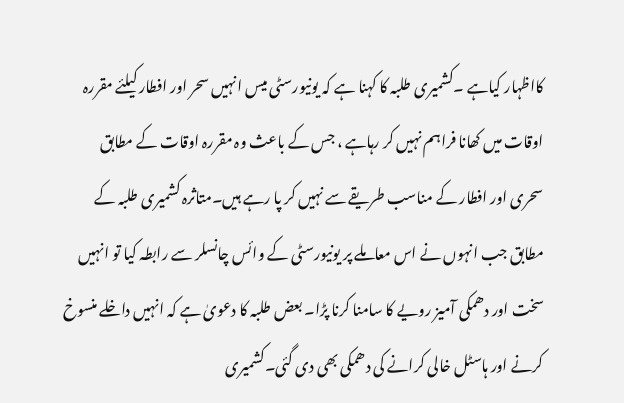کااظہار کیاہے ۔کشمیری طلبہ کا کہنا ہے کہ یونیورسٹی میس انہیں سحر اور افطار کیلئے مقررہ اوقات میں کھانا فراہم نہیں کر رہاہے ، جس کے باعث وہ مقررہ اوقات کے مطابق سحری اور افطار کے مناسب طریقے سے نہیں کر پا رہے ہیں۔متاثرہ کشمیری طلبہ کے مطابق جب انہوں نے اس معاملے پر یونیورسٹی کے وائس چانسلر سے رابطہ کیا تو انہیں سخت اور دھمکی آمیز رویے کا سامنا کرنا پڑا۔ بعض طلبہ کا دعویٰ ہے کہ انہیں داخلے منسوخ کرنے اور ہاسٹل خالی کرانے کی دھمکی بھی دی گئی۔کشمیری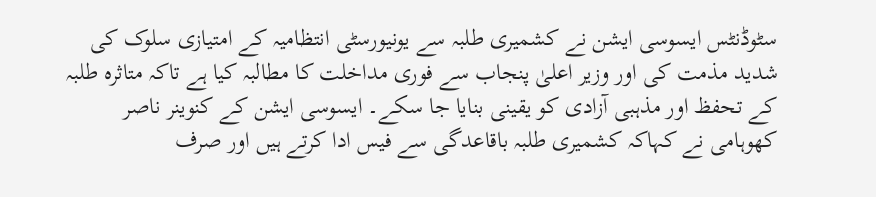سٹوڈنٹس ایسوسی ایشن نے کشمیری طلبہ سے یونیورسٹی انتظامیہ کے امتیازی سلوک کی شدید مذمت کی اور وزیر اعلیٰ پنجاب سے فوری مداخلت کا مطالبہ کیا ہے تاکہ متاثرہ طلبہ کے تحفظ اور مذہبی آزادی کو یقینی بنایا جا سکے۔ ایسوسی ایشن کے کنوینر ناصر کھوہامی نے کہاکہ کشمیری طلبہ باقاعدگی سے فیس ادا کرتے ہیں اور صرف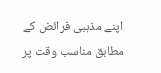اپنے مذہبی فرائض کے مطابق مناسب وقت پر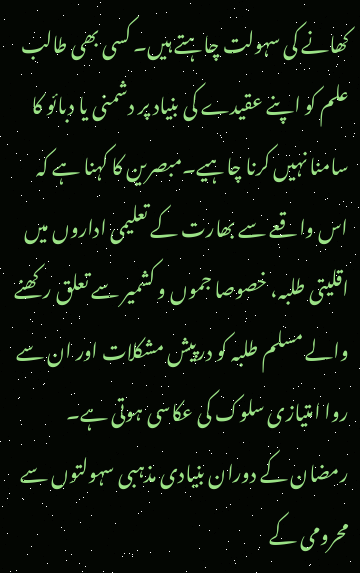کھانے کی سہولت چاہتے ہیں۔ کسی بھی طالب علم کو اپنے عقیدے کی بنیاد پر دشمنی یا دبائو کا سامنا نہیں کرنا چاہیے۔مبصرین کا کہنا ہے کہ اس واقعے سے بھارت کے تعلیمی اداروں میں اقلیتی طلبہ، خصوصا جموں و کشمیر سے تعلق رکھنے والے مسلم طلبہ کو درپیش مشکلات اور ان سے روا امتیازی سلوک کی عکاسی ہوتی ہے۔ رمضان کے دوران بنیادی مذہبی سہولتوں سے محرومی کے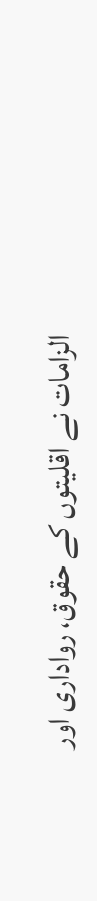الزامات نے اقلیتوں کے حقوق، رواداری اور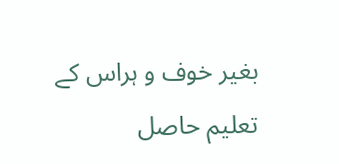بغیر خوف و ہراس کے تعلیم حاصل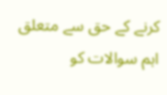کرنے کے حق سے متعلق اہم سوالات کو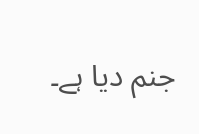جنم دیا ہے۔